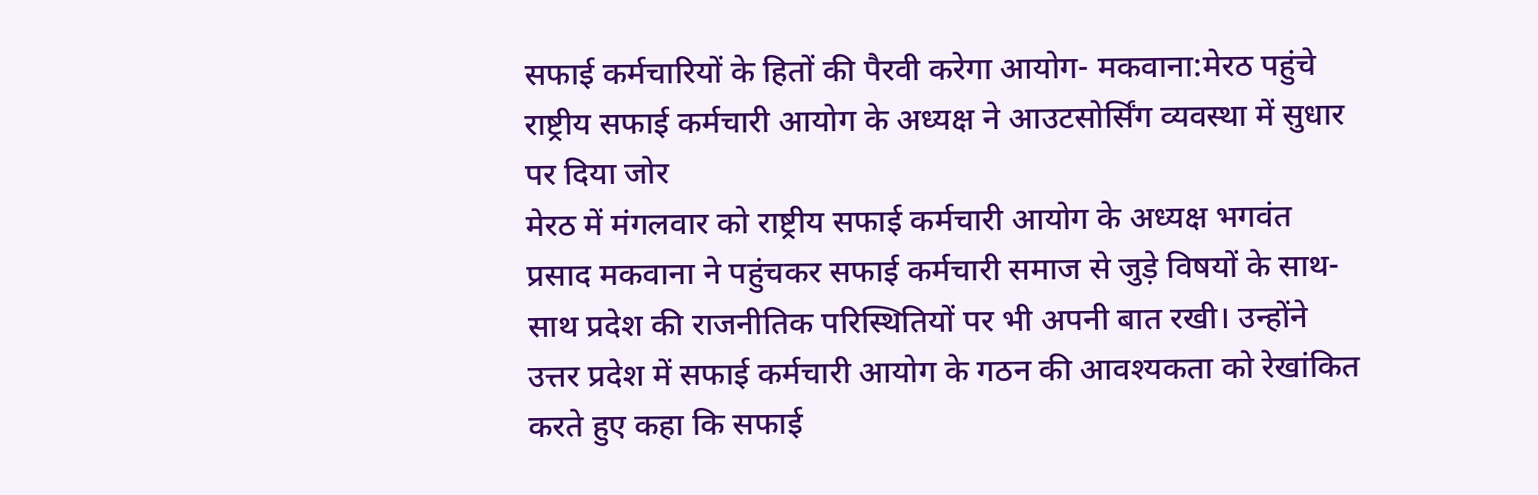सफाई कर्मचारियों के हितों की पैरवी करेगा आयोग- मकवाना:मेरठ पहुंचे राष्ट्रीय सफाई कर्मचारी आयोग के अध्यक्ष ने आउटसोर्सिंग व्यवस्था में सुधार पर दिया जोर
मेरठ में मंगलवार को राष्ट्रीय सफाई कर्मचारी आयोग के अध्यक्ष भगवंत प्रसाद मकवाना ने पहुंचकर सफाई कर्मचारी समाज से जुड़े विषयों के साथ-साथ प्रदेश की राजनीतिक परिस्थितियों पर भी अपनी बात रखी। उन्होंने उत्तर प्रदेश में सफाई कर्मचारी आयोग के गठन की आवश्यकता को रेखांकित करते हुए कहा कि सफाई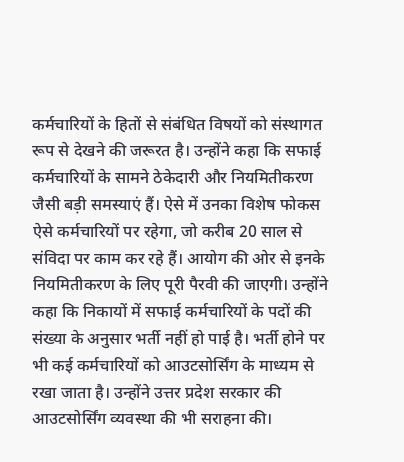कर्मचारियों के हितों से संबंधित विषयों को संस्थागत रूप से देखने की जरूरत है। उन्होंने कहा कि सफाई कर्मचारियों के सामने ठेकेदारी और नियमितीकरण जैसी बड़ी समस्याएं हैं। ऐसे में उनका विशेष फोकस ऐसे कर्मचारियों पर रहेगा, जो करीब 20 साल से संविदा पर काम कर रहे हैं। आयोग की ओर से इनके नियमितीकरण के लिए पूरी पैरवी की जाएगी। उन्होंने कहा कि निकायों में सफाई कर्मचारियों के पदों की संख्या के अनुसार भर्ती नहीं हो पाई है। भर्ती होने पर भी कई कर्मचारियों को आउटसोर्सिंग के माध्यम से रखा जाता है। उन्होंने उत्तर प्रदेश सरकार की आउटसोर्सिंग व्यवस्था की भी सराहना की।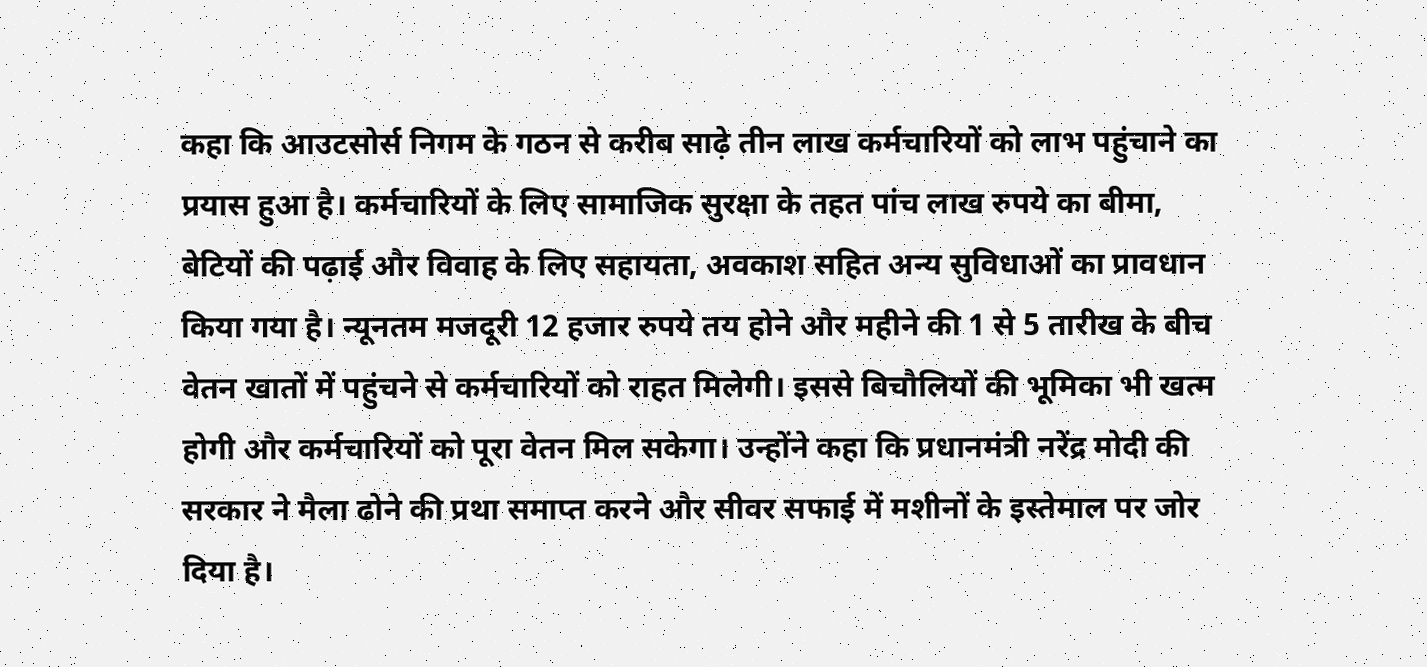कहा कि आउटसोर्स निगम के गठन से करीब साढ़े तीन लाख कर्मचारियों को लाभ पहुंचाने का प्रयास हुआ है। कर्मचारियों के लिए सामाजिक सुरक्षा के तहत पांच लाख रुपये का बीमा, बेटियों की पढ़ाई और विवाह के लिए सहायता, अवकाश सहित अन्य सुविधाओं का प्रावधान किया गया है। न्यूनतम मजदूरी 12 हजार रुपये तय होने और महीने की 1 से 5 तारीख के बीच वेतन खातों में पहुंचने से कर्मचारियों को राहत मिलेगी। इससे बिचौलियों की भूमिका भी खत्म होगी और कर्मचारियों को पूरा वेतन मिल सकेगा। उन्होंने कहा कि प्रधानमंत्री नरेंद्र मोदी की सरकार ने मैला ढोने की प्रथा समाप्त करने और सीवर सफाई में मशीनों के इस्तेमाल पर जोर दिया है।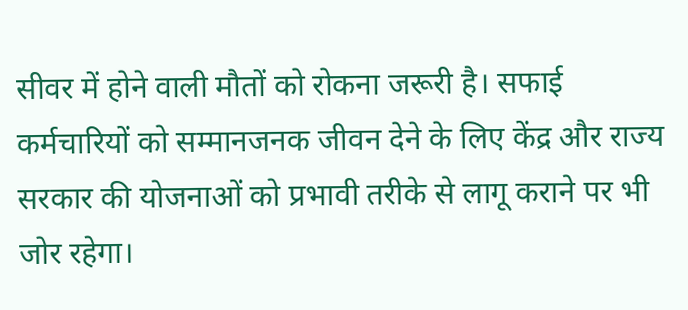सीवर में होने वाली मौतों को रोकना जरूरी है। सफाई कर्मचारियों को सम्मानजनक जीवन देने के लिए केंद्र और राज्य सरकार की योजनाओं को प्रभावी तरीके से लागू कराने पर भी जोर रहेगा।